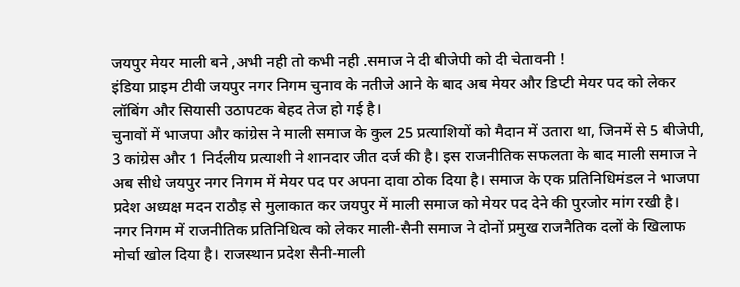जयपुर मेयर माली बने ,अभी नही तो कभी नही .समाज ने दी बीजेपी को दी चेतावनी !
इंडिया प्राइम टीवी जयपुर नगर निगम चुनाव के नतीजे आने के बाद अब मेयर और डिप्टी मेयर पद को लेकर लॉबिंग और सियासी उठापटक बेहद तेज हो गई है।
चुनावों में भाजपा और कांग्रेस ने माली समाज के कुल 25 प्रत्याशियों को मैदान में उतारा था, जिनमें से 5 बीजेपी, 3 कांग्रेस और 1 निर्दलीय प्रत्याशी ने शानदार जीत दर्ज की है। इस राजनीतिक सफलता के बाद माली समाज ने अब सीधे जयपुर नगर निगम में मेयर पद पर अपना दावा ठोक दिया है। समाज के एक प्रतिनिधिमंडल ने भाजपा प्रदेश अध्यक्ष मदन राठौड़ से मुलाकात कर जयपुर में माली समाज को मेयर पद देने की पुरजोर मांग रखी है।
नगर निगम में राजनीतिक प्रतिनिधित्व को लेकर माली-सैनी समाज ने दोनों प्रमुख राजनैतिक दलों के खिलाफ मोर्चा खोल दिया है। राजस्थान प्रदेश सैनी-माली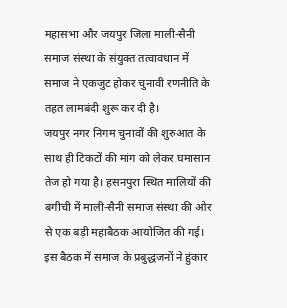महासभा और जयपुर जिला माली-सैनी समाज संस्था के संयुक्त तत्वावधान में समाज ने एकजुट होकर चुनावी रणनीति के तहत लामबंदी शुरू कर दी है।
जयपुर नगर निगम चुनावों की शुरुआत के साथ ही टिकटों की मांग को लेकर घमासान तेज हो गया है। हसनपुरा स्थित मालियों की बगीची में माली-सैनी समाज संस्था की ओर से एक बड़ी महाबैठक आयोजित की गई। इस बैठक में समाज के प्रबुद्धजनों ने हुंकार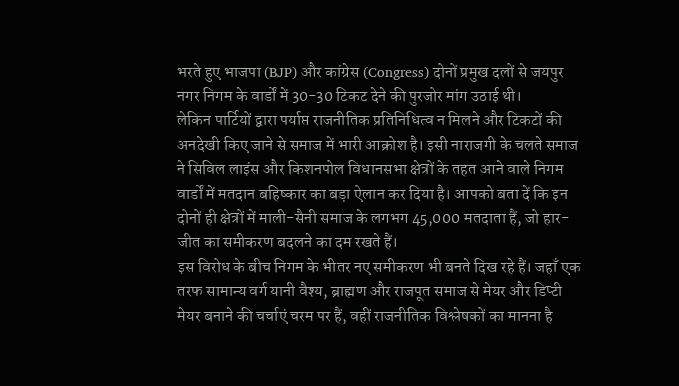भरते हुए भाजपा (BJP) और कांग्रेस (Congress) दोनों प्रमुख दलों से जयपुर नगर निगम के वार्डों में 30-30 टिकट देने की पुरजोर मांग उठाई थी।
लेकिन पार्टियों द्वारा पर्याप्त राजनीतिक प्रतिनिधित्व न मिलने और टिकटों की अनदेखी किए जाने से समाज में भारी आक्रोश है। इसी नाराजगी के चलते समाज ने सिविल लाइंस और किशनपोल विधानसभा क्षेत्रों के तहत आने वाले निगम वार्डों में मतदान बहिष्कार का बड़ा ऐलान कर दिया है। आपको बता दें कि इन दोनों ही क्षेत्रों में माली-सैनी समाज के लगभग 45,000 मतदाता हैं, जो हार-जीत का समीकरण बदलने का दम रखते हैं।
इस विरोध के बीच निगम के भीतर नए समीकरण भी बनते दिख रहे हैं। जहाँ एक तरफ सामान्य वर्ग यानी वैश्य, ब्राह्मण और राजपूत समाज से मेयर और डिप्टी मेयर बनाने की चर्चाएं चरम पर हैं, वहीं राजनीतिक विश्लेषकों का मानना है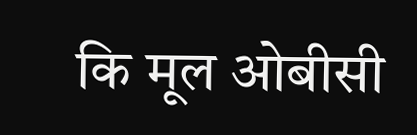कि मूल ओबीसी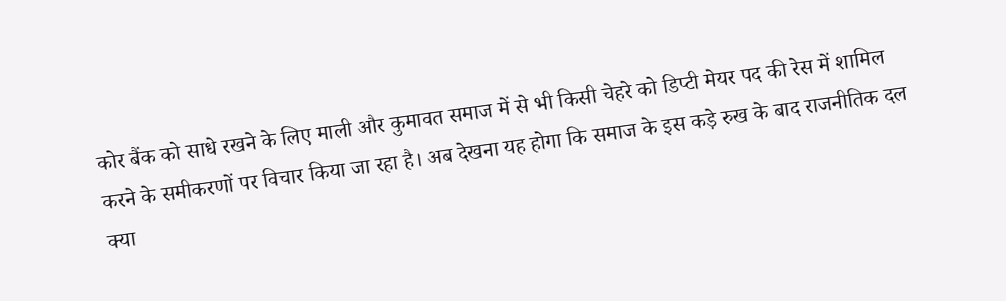कोर बैंक को साधे रखने के लिए माली और कुमावत समाज में से भी किसी चेहरे को डिप्टी मेयर पद की रेस में शामिल करने के समीकरणों पर विचार किया जा रहा है। अब देखना यह होगा कि समाज के इस कड़े रुख के बाद राजनीतिक दल क्या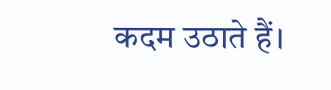कदम उठाते हैं।